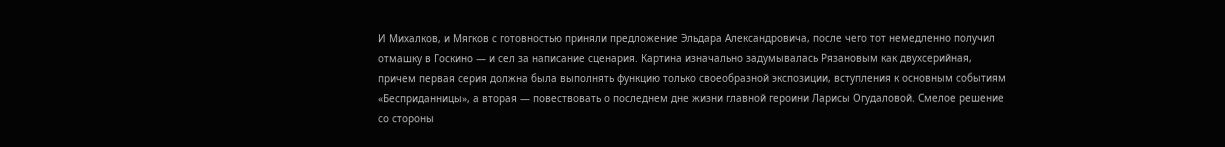И Михалков, и Мягков с готовностью приняли предложение Эльдара Александровича, после чего тот немедленно получил отмашку в Госкино — и сел за написание сценария. Картина изначально задумывалась Рязановым как двухсерийная, причем первая серия должна была выполнять функцию только своеобразной экспозиции, вступления к основным событиям «Бесприданницы», а вторая — повествовать о последнем дне жизни главной героини Ларисы Огудаловой. Смелое решение со стороны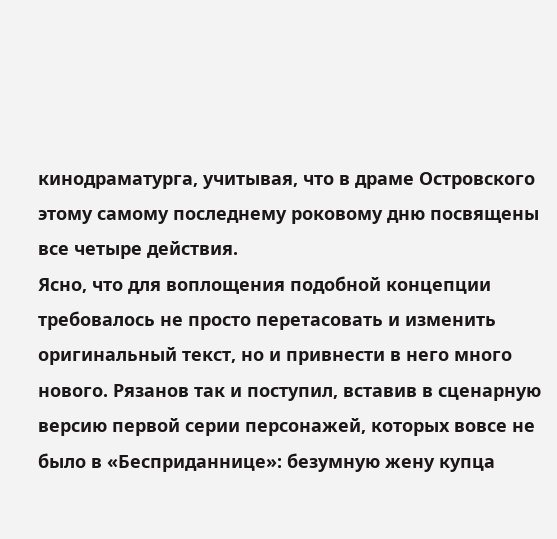кинодраматурга, учитывая, что в драме Островского этому самому последнему роковому дню посвящены все четыре действия.
Ясно, что для воплощения подобной концепции требовалось не просто перетасовать и изменить оригинальный текст, но и привнести в него много нового. Рязанов так и поступил, вставив в сценарную версию первой серии персонажей, которых вовсе не было в «Бесприданнице»: безумную жену купца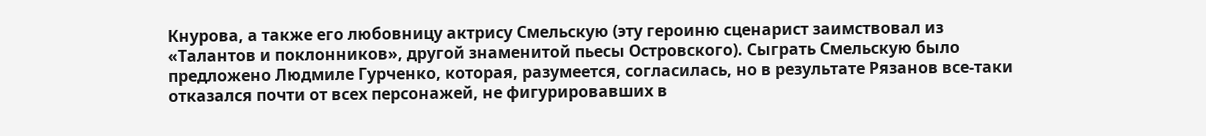Кнурова, а также его любовницу актрису Смельскую (эту героиню сценарист заимствовал из «Талантов и поклонников», другой знаменитой пьесы Островского). Сыграть Смельскую было предложено Людмиле Гурченко, которая, разумеется, согласилась, но в результате Рязанов все-таки отказался почти от всех персонажей, не фигурировавших в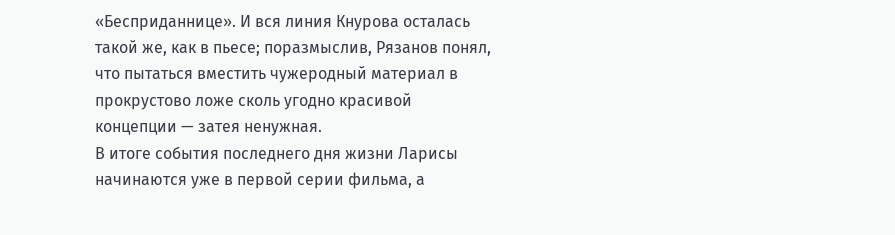«Бесприданнице». И вся линия Кнурова осталась такой же, как в пьесе; поразмыслив, Рязанов понял, что пытаться вместить чужеродный материал в прокрустово ложе сколь угодно красивой концепции — затея ненужная.
В итоге события последнего дня жизни Ларисы начинаются уже в первой серии фильма, а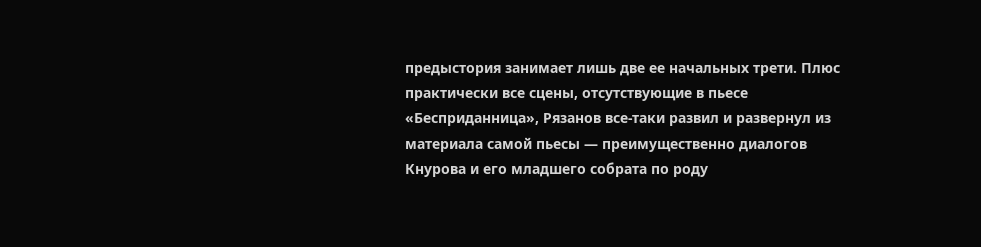предыстория занимает лишь две ее начальных трети. Плюс практически все сцены, отсутствующие в пьесе «Бесприданница», Рязанов все-таки развил и развернул из материала самой пьесы — преимущественно диалогов Кнурова и его младшего собрата по роду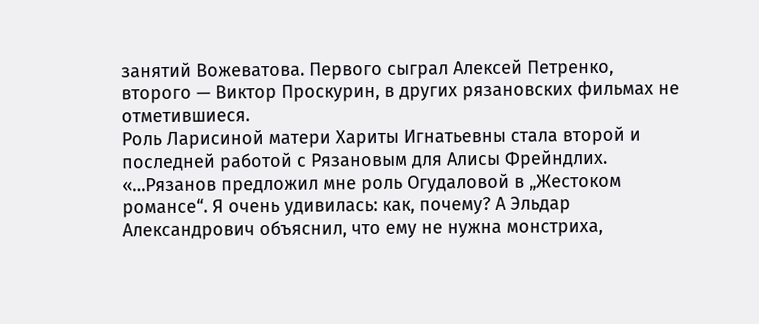занятий Вожеватова. Первого сыграл Алексей Петренко, второго — Виктор Проскурин, в других рязановских фильмах не отметившиеся.
Роль Ларисиной матери Хариты Игнатьевны стала второй и последней работой с Рязановым для Алисы Фрейндлих. «…Рязанов предложил мне роль Огудаловой в „Жестоком романсе“. Я очень удивилась: как, почему? А Эльдар Александрович объяснил, что ему не нужна монстриха,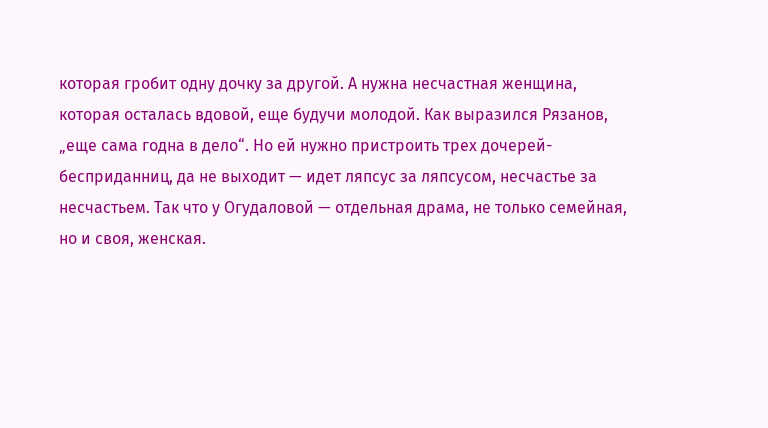которая гробит одну дочку за другой. А нужна несчастная женщина, которая осталась вдовой, еще будучи молодой. Как выразился Рязанов, „еще сама годна в дело“. Но ей нужно пристроить трех дочерей-бесприданниц, да не выходит — идет ляпсус за ляпсусом, несчастье за несчастьем. Так что у Огудаловой — отдельная драма, не только семейная, но и своя, женская.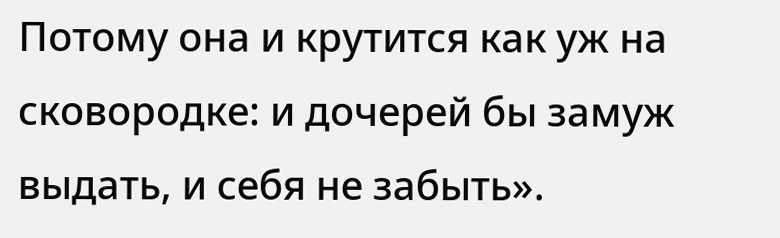Потому она и крутится как уж на сковородке: и дочерей бы замуж выдать, и себя не забыть».